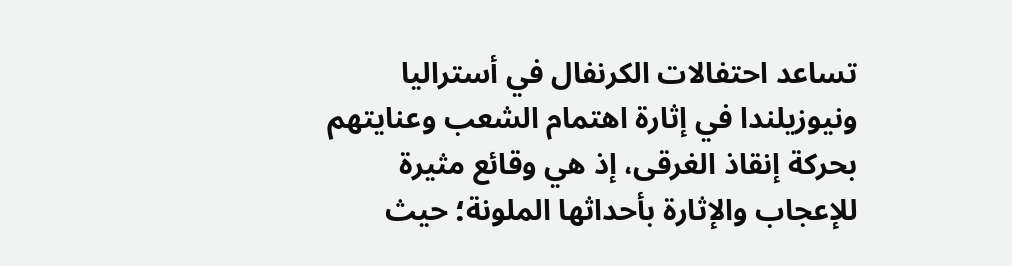تساعد احتفالات الكرنفال في أستراليا ونيوزيلندا في إثارة اهتمام الشعب وعنايتهم بحركة إنقاذ الغرقى، إذ هي وقائع مثيرة للإعجاب والإثارة بأحداثها الملونة؛ حيث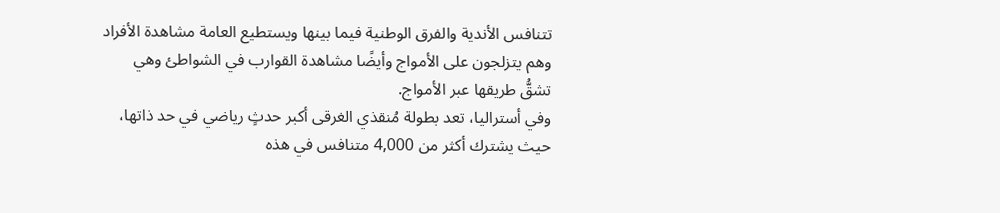تتنافس الأندية والفرق الوطنية فيما بينها ويستطيع العامة مشاهدة الأفراد وهم يتزلجون على الأمواج وأيضًا مشاهدة القوارب في الشواطئ وهي تشقُّ طريقها عبر الأمواج.
وفي أستراليا، تعد بطولة مُنقذي الغرقى أكبر حدثٍ رياضي في حد ذاتها، حيث يشترك أكثر من 4,000 متنافس في هذه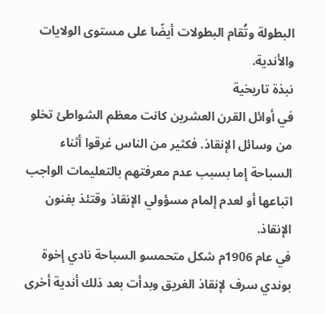البطولة وتُقام البطولات أيضًا على مستوى الولايات والأندية.
نبذة تاريخية
في أوائل القرن العشرين كانت معظم الشواطئ تخلو من وسائل الإنقاذ. فكثير من الناس غرقوا أثناء السباحة إما بسبب عدم معرفتهم بالتعليمات الواجب اتباعها أو لعدم إلمام مسؤولي الإنقاذ وقتئذ بفنون الإنقاذ.
في عام 1906م شكل متحمسو السباحة نادي إخوة بوندي سرف لإنقاذ الغريق وبدأت بعد ذلك أندية أخرى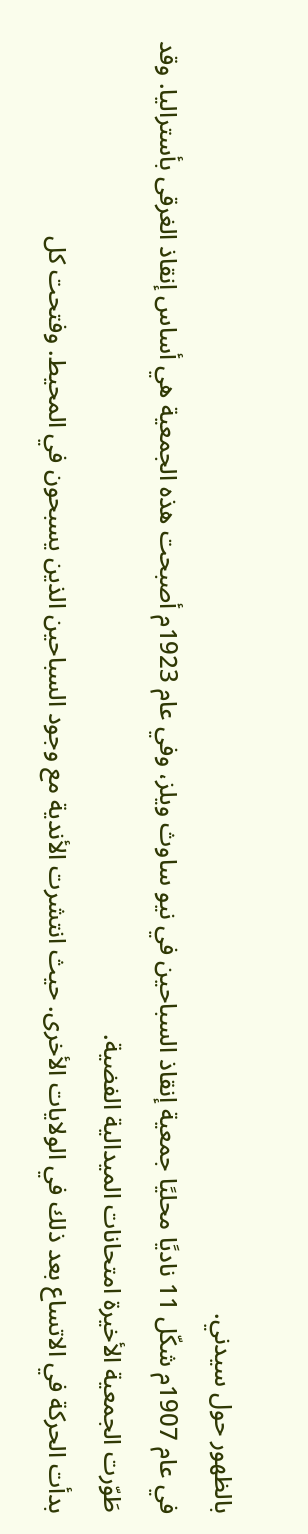بالظهور حول سيدني.
في عام 1907م شكّل 11 ناديًا محليًا جمعية إنقاذ السباحين في نيو ساوث ويلز، وفي عام 1923م أصبحت هذه الجمعية هي أساس إنقاذ الغرقى بأستراليا. وقد طَوّرت الجمعية الأخيرة امتحانات الميدالية الفضية.
بدأت الحركة في الاتساع بعد ذلك في الولايات الأخرى. حيث انتشرت الأندية مع وجود السباحين الذين يسبحون في المحيط. وفتحت كل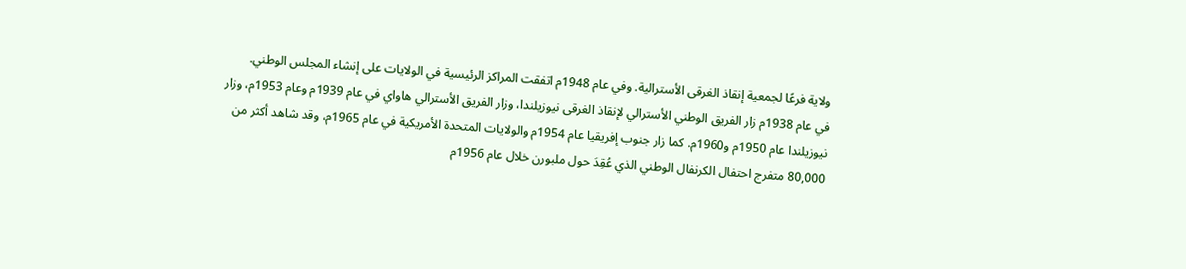ولاية فرعًا لجمعية إنقاذ الغرقى الأسترالية. وفي عام 1948م اتفقت المراكز الرئيسية في الولايات على إنشاء المجلس الوطني.
في عام 1938م زار الفريق الوطني الأسترالي لإنقاذ الغرقى نيوزيلندا، وزار الفريق الأسترالي هاواي في عام 1939م وعام 1953م، وزار نيوزيلندا عام 1950م و1960م. كما زار جنوب إفريقيا عام 1954م والولايات المتحدة الأمريكية في عام 1965م، وقد شاهد أكثر من 80,000 متفرج احتفال الكرنفال الوطني الذي عُقِدَ حول ملبورن خلال عام 1956م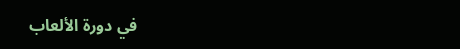في دورة الألعاب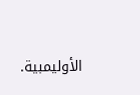الأوليمبية.